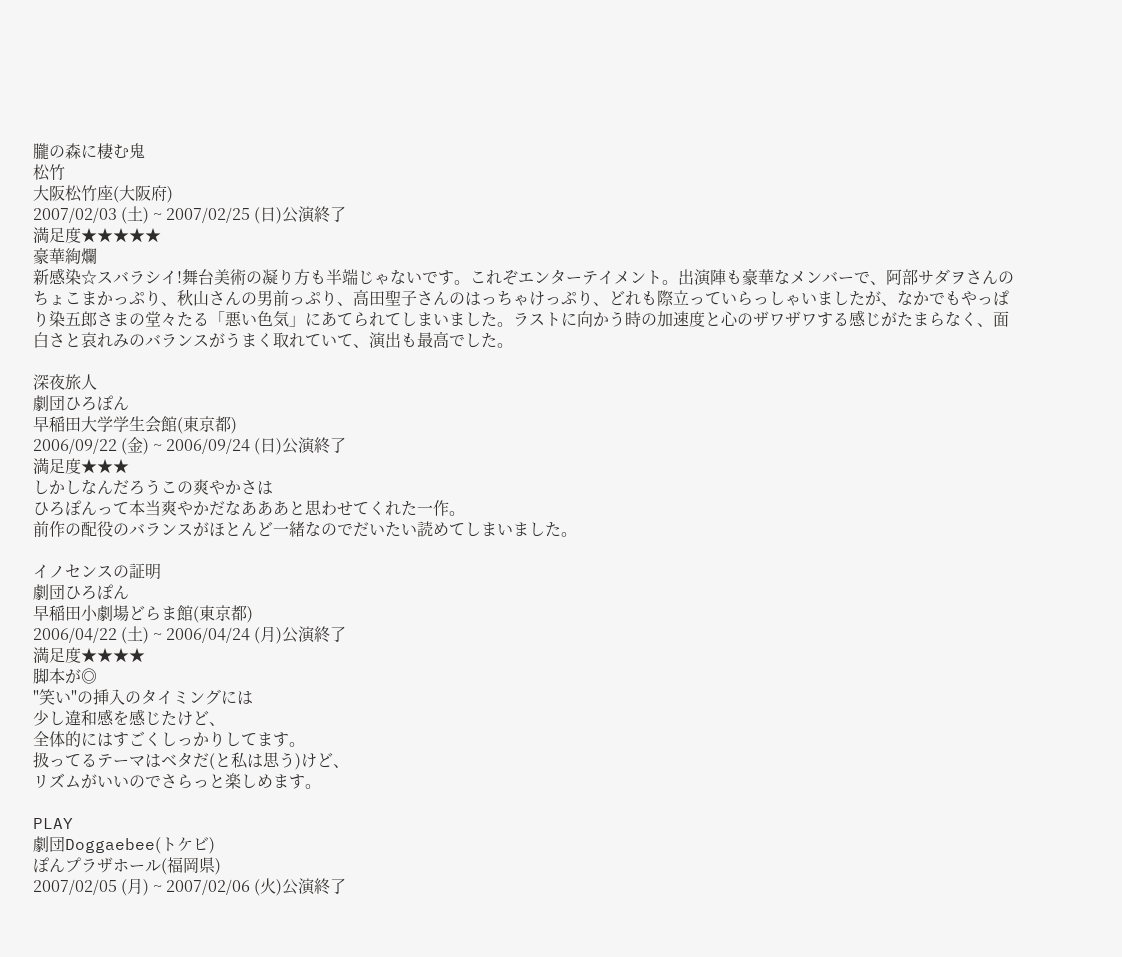朧の森に棲む鬼
松竹
大阪松竹座(大阪府)
2007/02/03 (土) ~ 2007/02/25 (日)公演終了
満足度★★★★★
豪華絢爛
新感染☆スバラシイ!舞台美術の凝り方も半端じゃないです。これぞエンターテイメント。出演陣も豪華なメンバーで、阿部サダヲさんのちょこまかっぷり、秋山さんの男前っぷり、高田聖子さんのはっちゃけっぷり、どれも際立っていらっしゃいましたが、なかでもやっぱり染五郎さまの堂々たる「悪い色気」にあてられてしまいました。ラストに向かう時の加速度と心のザワザワする感じがたまらなく、面白さと哀れみのバランスがうまく取れていて、演出も最高でした。

深夜旅人
劇団ひろぽん
早稲田大学学生会館(東京都)
2006/09/22 (金) ~ 2006/09/24 (日)公演終了
満足度★★★
しかしなんだろうこの爽やかさは
ひろぽんって本当爽やかだなあああと思わせてくれた一作。
前作の配役のバランスがほとんど一緒なのでだいたい読めてしまいました。

イノセンスの証明
劇団ひろぽん
早稲田小劇場どらま館(東京都)
2006/04/22 (土) ~ 2006/04/24 (月)公演終了
満足度★★★★
脚本が◎
"笑い"の挿入のタイミングには
少し違和感を感じたけど、
全体的にはすごくしっかりしてます。
扱ってるテーマはベタだ(と私は思う)けど、
リズムがいいのでさらっと楽しめます。

PLAY
劇団Doggaebee(トケビ)
ぽんプラザホール(福岡県)
2007/02/05 (月) ~ 2007/02/06 (火)公演終了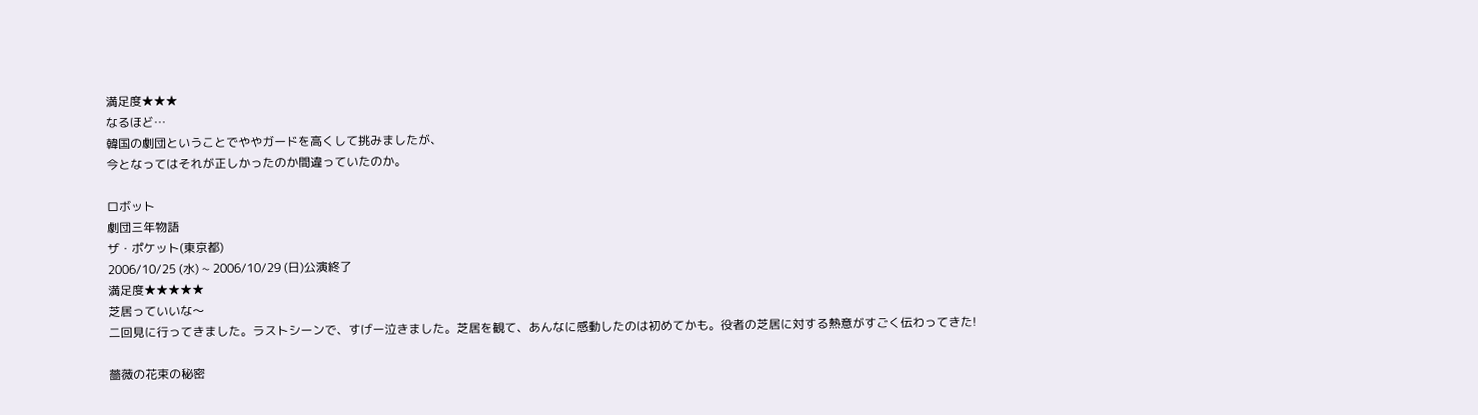満足度★★★
なるほど…
韓国の劇団ということでややガードを高くして挑みましたが、
今となってはそれが正しかったのか間違っていたのか。

ロボット
劇団三年物語
ザ・ポケット(東京都)
2006/10/25 (水) ~ 2006/10/29 (日)公演終了
満足度★★★★★
芝居っていいな〜
二回見に行ってきました。ラストシーンで、すげー泣きました。芝居を観て、あんなに感動したのは初めてかも。役者の芝居に対する熱意がすごく伝わってきた!

薔薇の花束の秘密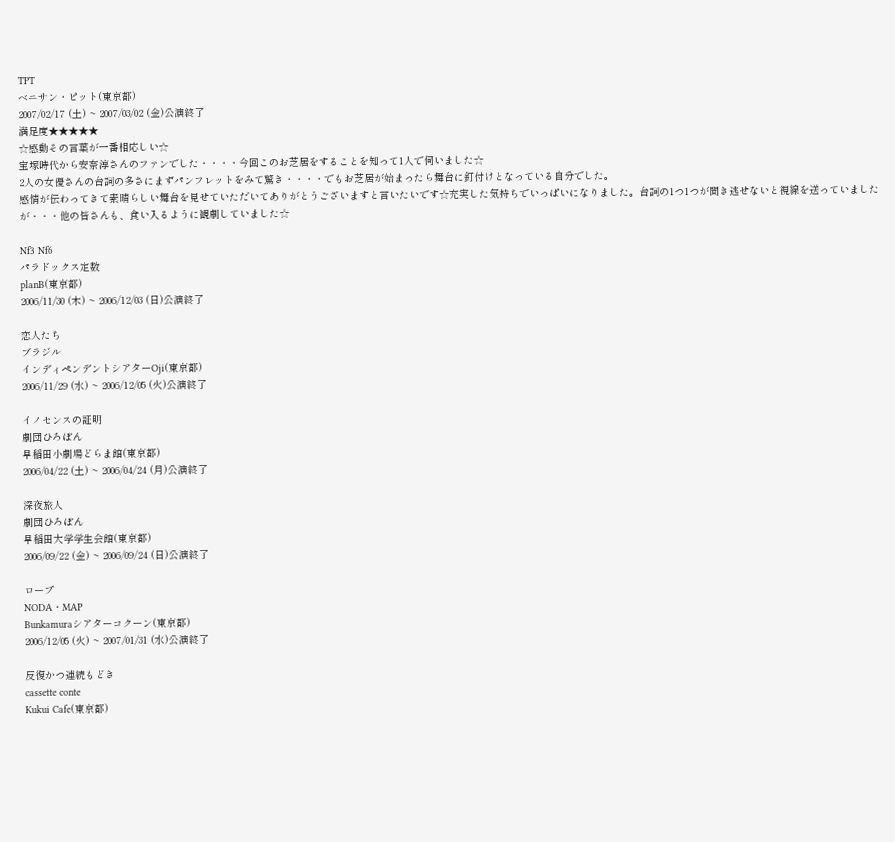TPT
ベニサン・ピット(東京都)
2007/02/17 (土) ~ 2007/03/02 (金)公演終了
満足度★★★★★
☆感動その言葉が一番相応しい☆
宝塚時代から安奈淳さんのファンでした・・・・今回このお芝居をすることを知って1人で伺いました☆
2人の女優さんの台詞の多さにまずパンフレットをみて驚き・・・・でもお芝居が始まったら舞台に釘付けとなっている自分でした。
感情が伝わってきて素晴らしい舞台を見せていただいてありがとうございますと言いたいです☆充実した気持ちでいっぱいになりました。台詞の1つ1つが聞き逃せないと視線を送っていましたが・・・他の皆さんも、食い入るように観劇していました☆

Nf3 Nf6
パラドックス定数
planB(東京都)
2006/11/30 (木) ~ 2006/12/03 (日)公演終了

恋人たち
ブラジル
インディペンデントシアターOji(東京都)
2006/11/29 (水) ~ 2006/12/05 (火)公演終了

イノセンスの証明
劇団ひろぽん
早稲田小劇場どらま館(東京都)
2006/04/22 (土) ~ 2006/04/24 (月)公演終了

深夜旅人
劇団ひろぽん
早稲田大学学生会館(東京都)
2006/09/22 (金) ~ 2006/09/24 (日)公演終了

ロープ
NODA・MAP
Bunkamuraシアターコクーン(東京都)
2006/12/05 (火) ~ 2007/01/31 (水)公演終了

反復かつ連続もどき
cassette conte
Kukui Cafe(東京都)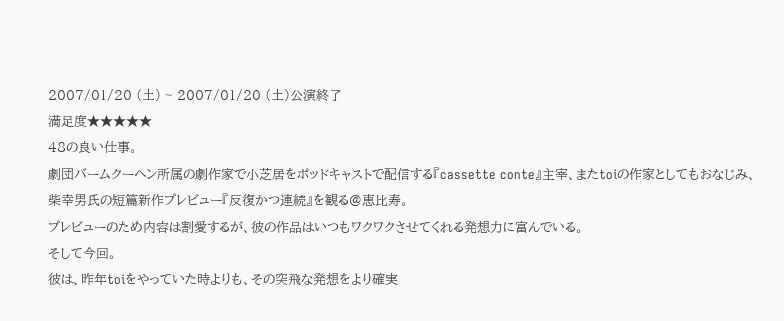2007/01/20 (土) ~ 2007/01/20 (土)公演終了
満足度★★★★★
48の良い仕事。
劇団バームクーヘン所属の劇作家で小芝居をポッドキャストで配信する『cassette conte』主宰、またtoiの作家としてもおなじみ、柴幸男氏の短篇新作プレビュー『反復かつ連続』を観る@恵比寿。
プレビューのため内容は割愛するが、彼の作品はいつもワクワクさせてくれる発想力に富んでいる。
そして今回。
彼は、昨年toiをやっていた時よりも、その突飛な発想をより確実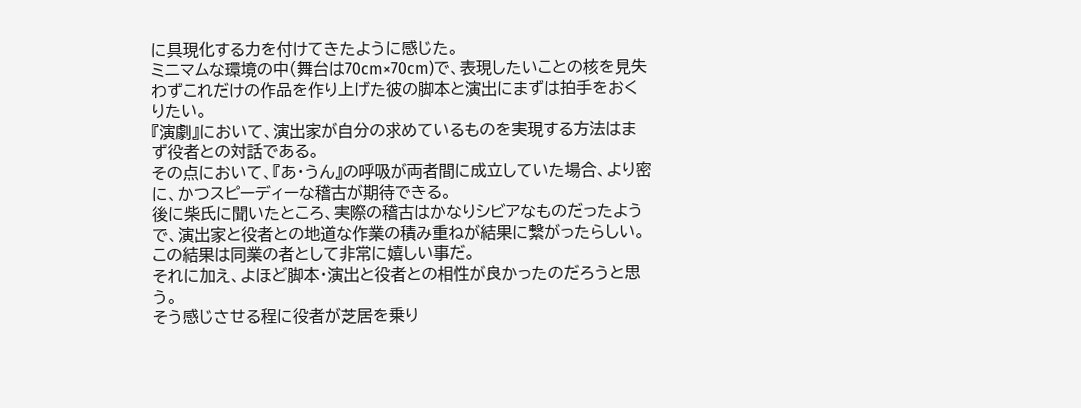に具現化する力を付けてきたように感じた。
ミニマムな環境の中(舞台は70cm×70cm)で、表現したいことの核を見失わずこれだけの作品を作り上げた彼の脚本と演出にまずは拍手をおくりたい。
『演劇』において、演出家が自分の求めているものを実現する方法はまず役者との対話である。
その点において、『あ・うん』の呼吸が両者間に成立していた場合、より密に、かつスピーディーな稽古が期待できる。
後に柴氏に聞いたところ、実際の稽古はかなりシビアなものだったようで、演出家と役者との地道な作業の積み重ねが結果に繋がったらしい。
この結果は同業の者として非常に嬉しい事だ。
それに加え、よほど脚本・演出と役者との相性が良かったのだろうと思う。
そう感じさせる程に役者が芝居を乗り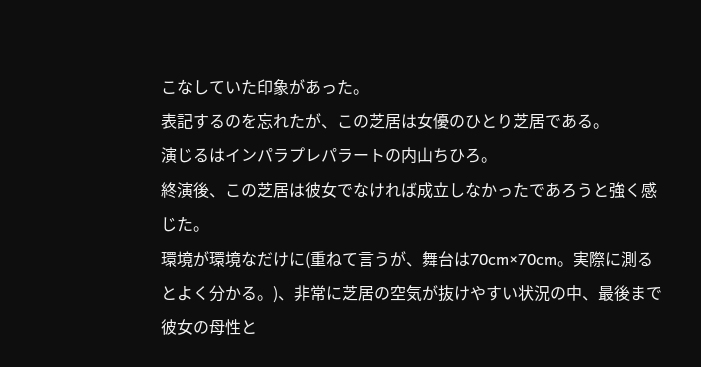こなしていた印象があった。
表記するのを忘れたが、この芝居は女優のひとり芝居である。
演じるはインパラプレパラートの内山ちひろ。
終演後、この芝居は彼女でなければ成立しなかったであろうと強く感じた。
環境が環境なだけに(重ねて言うが、舞台は70cm×70cm。実際に測るとよく分かる。)、非常に芝居の空気が抜けやすい状況の中、最後まで彼女の母性と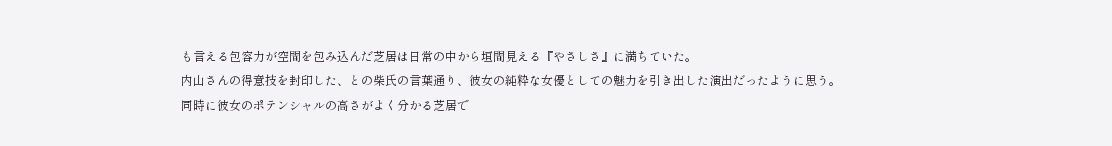も言える包容力が空間を包み込んだ芝居は日常の中から垣間見える『やさしさ』に満ちていた。
内山さんの得意技を封印した、との柴氏の言葉通り、彼女の純粋な女優としての魅力を引き出した演出だったように思う。
同時に彼女のポテンシャルの高さがよく分かる芝居で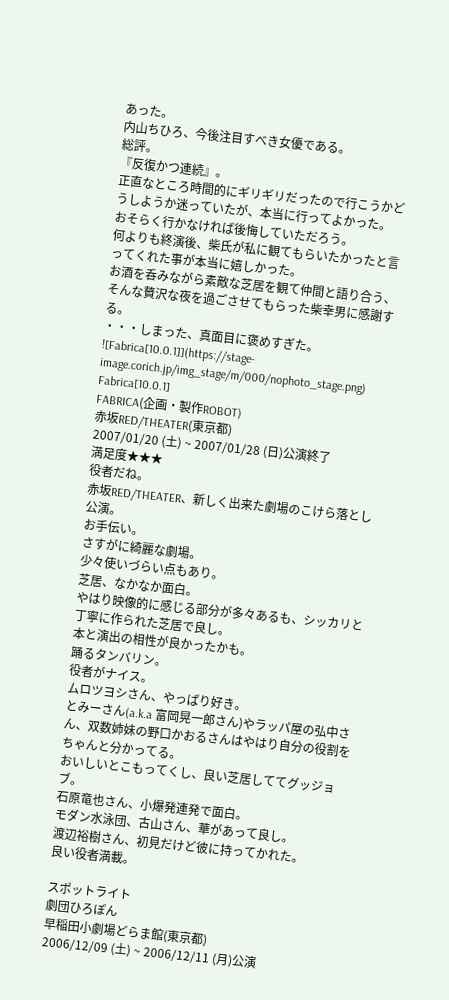あった。
内山ちひろ、今後注目すべき女優である。
総評。
『反復かつ連続』。
正直なところ時間的にギリギリだったので行こうかどうしようか迷っていたが、本当に行ってよかった。
おそらく行かなければ後悔していただろう。
何よりも終演後、柴氏が私に観てもらいたかったと言ってくれた事が本当に嬉しかった。
お酒を呑みながら素敵な芝居を観て仲間と語り合う、そんな贅沢な夜を過ごさせてもらった柴幸男に感謝する。
・・・しまった、真面目に褒めすぎた。
![Fabrica[10.0.1]](https://stage-image.corich.jp/img_stage/m/000/nophoto_stage.png)
Fabrica[10.0.1]
FABRICA(企画・製作ROBOT)
赤坂RED/THEATER(東京都)
2007/01/20 (土) ~ 2007/01/28 (日)公演終了
満足度★★★
役者だね。
赤坂RED/THEATER、新しく出来た劇場のこけら落とし公演。
お手伝い。
さすがに綺麗な劇場。
少々使いづらい点もあり。
芝居、なかなか面白。
やはり映像的に感じる部分が多々あるも、シッカリと丁寧に作られた芝居で良し。
本と演出の相性が良かったかも。
踊るタンバリン。
役者がナイス。
ムロツヨシさん、やっぱり好き。
とみーさん(a.k.a 富岡晃一郎さん)やラッパ屋の弘中さん、双数姉妹の野口かおるさんはやはり自分の役割をちゃんと分かってる。
おいしいとこもってくし、良い芝居しててグッジョブ。
石原竜也さん、小爆発連発で面白。
モダン水泳団、古山さん、華があって良し。
渡辺裕樹さん、初見だけど彼に持ってかれた。
良い役者満載。

スポットライト
劇団ひろぽん
早稲田小劇場どらま館(東京都)
2006/12/09 (土) ~ 2006/12/11 (月)公演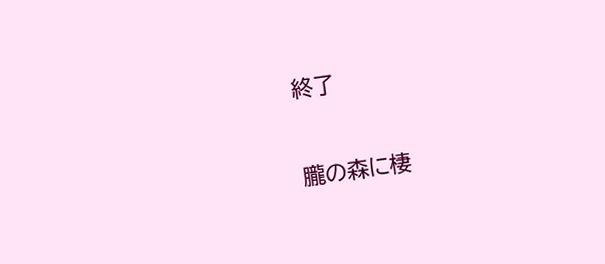終了

朧の森に棲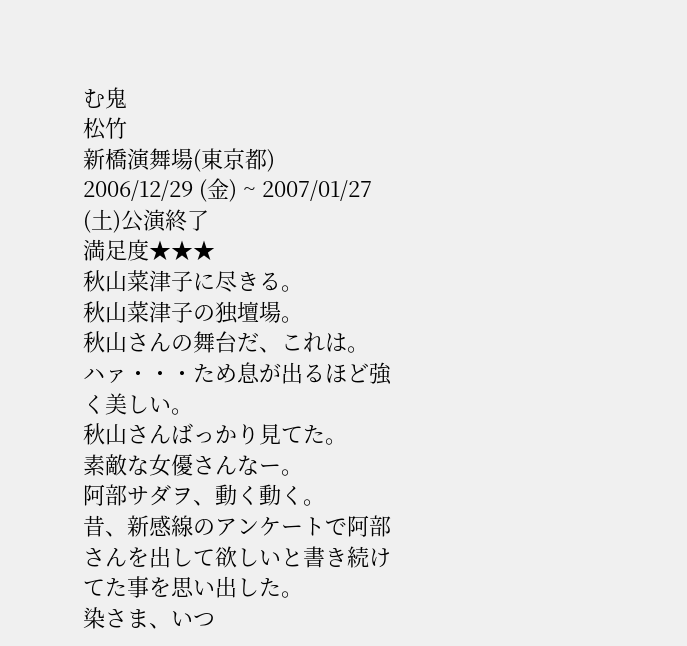む鬼
松竹
新橋演舞場(東京都)
2006/12/29 (金) ~ 2007/01/27 (土)公演終了
満足度★★★
秋山菜津子に尽きる。
秋山菜津子の独壇場。
秋山さんの舞台だ、これは。
ハァ・・・ため息が出るほど強く美しい。
秋山さんばっかり見てた。
素敵な女優さんなー。
阿部サダヲ、動く動く。
昔、新感線のアンケートで阿部さんを出して欲しいと書き続けてた事を思い出した。
染さま、いつ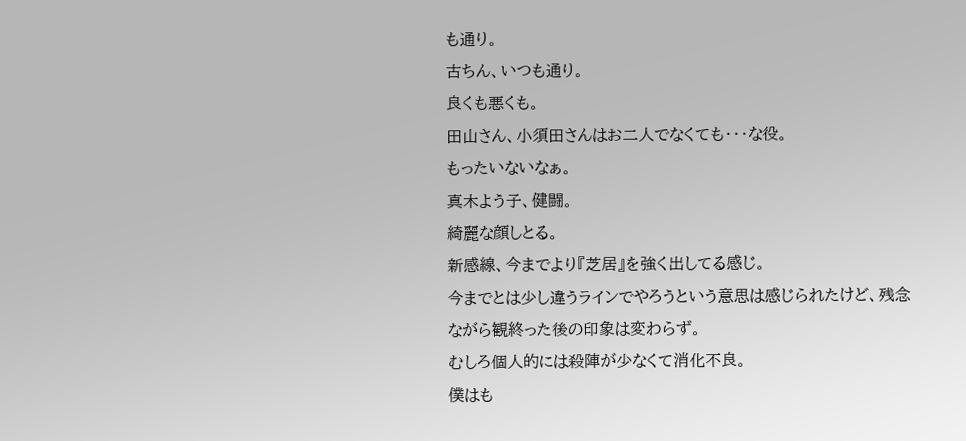も通り。
古ちん、いつも通り。
良くも悪くも。
田山さん、小須田さんはお二人でなくても・・・な役。
もったいないなぁ。
真木よう子、健闘。
綺麗な顔しとる。
新感線、今までより『芝居』を強く出してる感じ。
今までとは少し違うラインでやろうという意思は感じられたけど、残念ながら観終った後の印象は変わらず。
むしろ個人的には殺陣が少なくて消化不良。
僕はも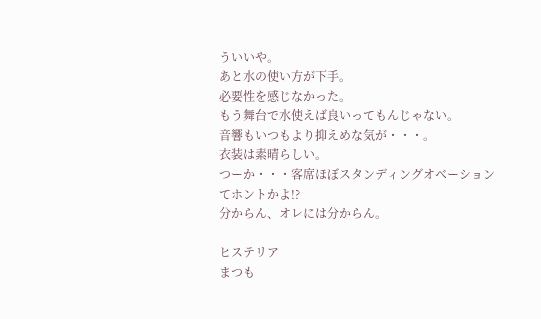ういいや。
あと水の使い方が下手。
必要性を感じなかった。
もう舞台で水使えば良いってもんじゃない。
音響もいつもより抑えめな気が・・・。
衣装は素晴らしい。
つーか・・・客席ほぼスタンディングオベーションてホントかよ!?
分からん、オレには分からん。

ヒステリア
まつも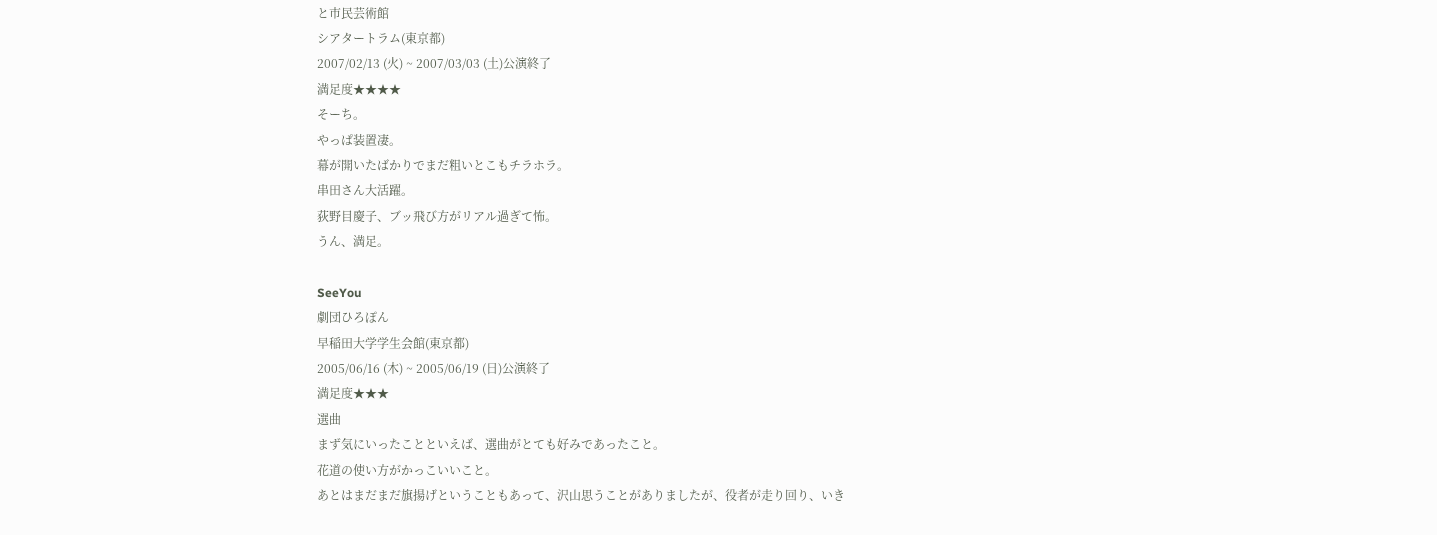と市民芸術館
シアタートラム(東京都)
2007/02/13 (火) ~ 2007/03/03 (土)公演終了
満足度★★★★
そーち。
やっぱ装置凄。
幕が開いたばかりでまだ粗いとこもチラホラ。
串田さん大活躍。
荻野目慶子、ブッ飛び方がリアル過ぎて怖。
うん、満足。

SeeYou
劇団ひろぽん
早稲田大学学生会館(東京都)
2005/06/16 (木) ~ 2005/06/19 (日)公演終了
満足度★★★
選曲
まず気にいったことといえば、選曲がとても好みであったこと。
花道の使い方がかっこいいこと。
あとはまだまだ旗揚げということもあって、沢山思うことがありましたが、役者が走り回り、いき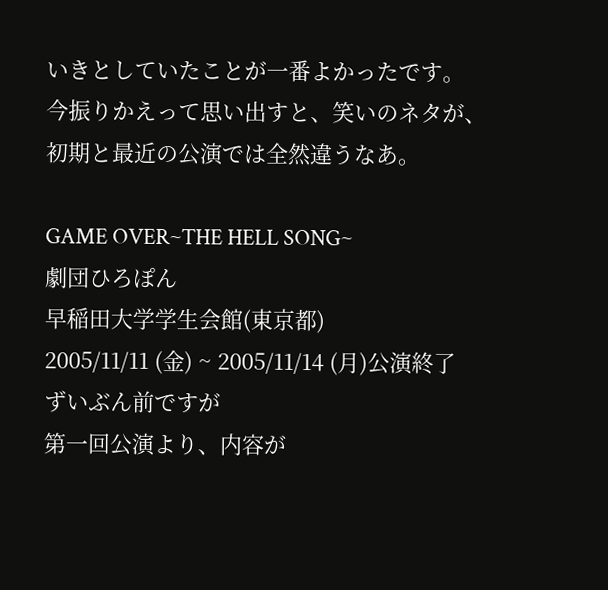いきとしていたことが一番よかったです。
今振りかえって思い出すと、笑いのネタが、初期と最近の公演では全然違うなあ。

GAME OVER~THE HELL SONG~
劇団ひろぽん
早稲田大学学生会館(東京都)
2005/11/11 (金) ~ 2005/11/14 (月)公演終了
ずいぶん前ですが
第一回公演より、内容が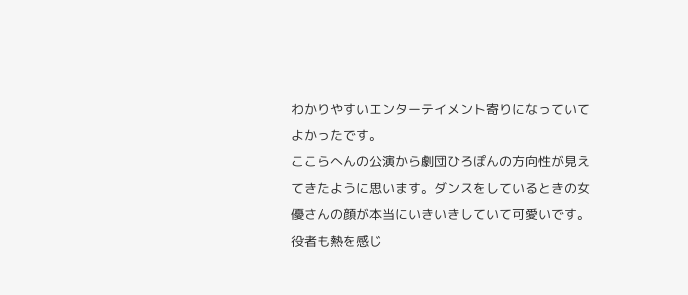わかりやすいエンターテイメント寄りになっていてよかったです。
ここらへんの公演から劇団ひろぽんの方向性が見えてきたように思います。ダンスをしているときの女優さんの顔が本当にいきいきしていて可愛いです。役者も熱を感じ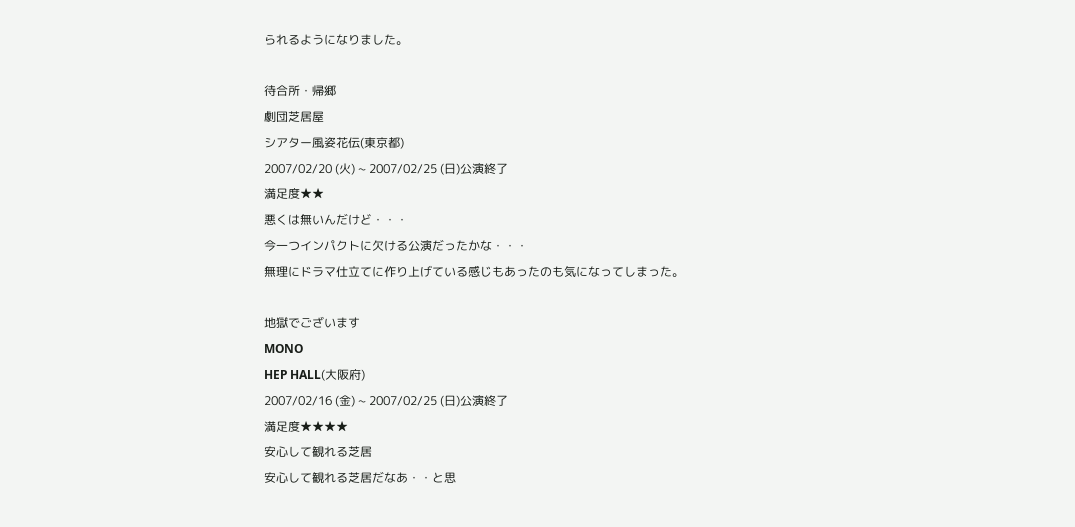られるようになりました。

待合所・帰郷
劇団芝居屋
シアター風姿花伝(東京都)
2007/02/20 (火) ~ 2007/02/25 (日)公演終了
満足度★★
悪くは無いんだけど・・・
今一つインパクトに欠ける公演だったかな・・・
無理にドラマ仕立てに作り上げている感じもあったのも気になってしまった。

地獄でございます
MONO
HEP HALL(大阪府)
2007/02/16 (金) ~ 2007/02/25 (日)公演終了
満足度★★★★
安心して観れる芝居
安心して観れる芝居だなあ・・と思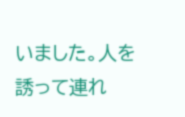いました。人を誘って連れ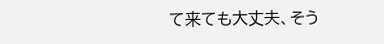て来ても大丈夫、そう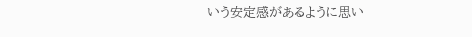いう安定感があるように思い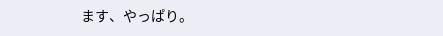ます、やっぱり。